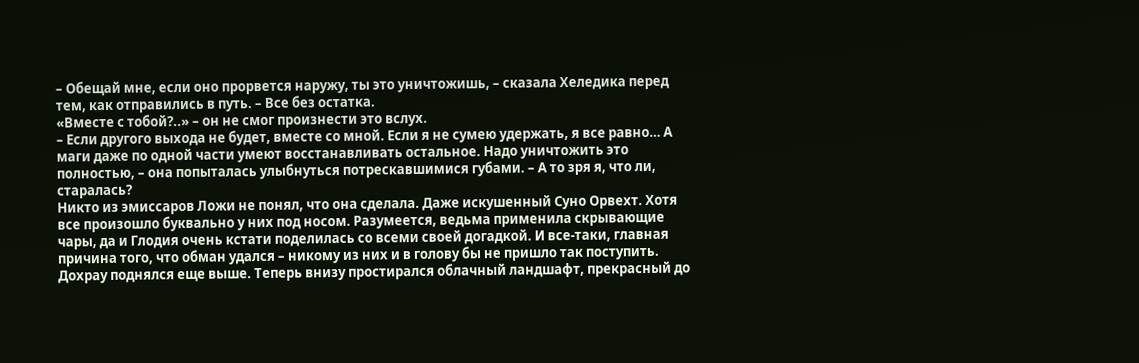– Обещай мне, если оно прорвется наружу, ты это уничтожишь, – сказала Хеледика перед тем, как отправились в путь. – Все без остатка.
«Вместе с тобой?..» – он не смог произнести это вслух.
– Если другого выхода не будет, вместе со мной. Если я не сумею удержать, я все равно… А маги даже по одной части умеют восстанавливать остальное. Надо уничтожить это полностью, – она попыталась улыбнуться потрескавшимися губами. – А то зря я, что ли, старалась?
Никто из эмиссаров Ложи не понял, что она сделала. Даже искушенный Суно Орвехт. Хотя все произошло буквально у них под носом. Разумеется, ведьма применила скрывающие чары, да и Глодия очень кстати поделилась со всеми своей догадкой. И все-таки, главная причина того, что обман удался – никому из них и в голову бы не пришло так поступить.
Дохрау поднялся еще выше. Теперь внизу простирался облачный ландшафт, прекрасный до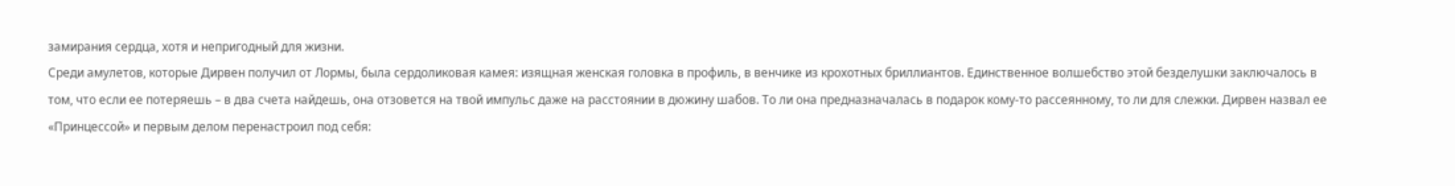замирания сердца, хотя и непригодный для жизни.
Среди амулетов, которые Дирвен получил от Лормы, была сердоликовая камея: изящная женская головка в профиль, в венчике из крохотных бриллиантов. Единственное волшебство этой безделушки заключалось в том, что если ее потеряешь – в два счета найдешь, она отзовется на твой импульс даже на расстоянии в дюжину шабов. То ли она предназначалась в подарок кому-то рассеянному, то ли для слежки. Дирвен назвал ее «Принцессой» и первым делом перенастроил под себя: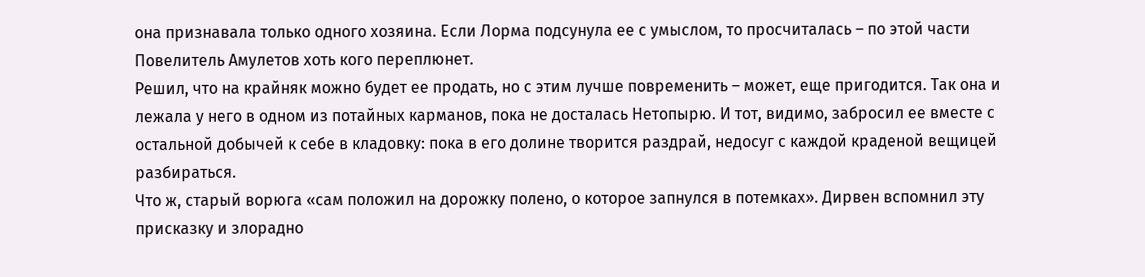она признавала только одного хозяина. Если Лорма подсунула ее с умыслом, то просчиталась – по этой части Повелитель Амулетов хоть кого переплюнет.
Решил, что на крайняк можно будет ее продать, но с этим лучше повременить – может, еще пригодится. Так она и лежала у него в одном из потайных карманов, пока не досталась Нетопырю. И тот, видимо, забросил ее вместе с остальной добычей к себе в кладовку: пока в его долине творится раздрай, недосуг с каждой краденой вещицей разбираться.
Что ж, старый ворюга «сам положил на дорожку полено, о которое запнулся в потемках». Дирвен вспомнил эту присказку и злорадно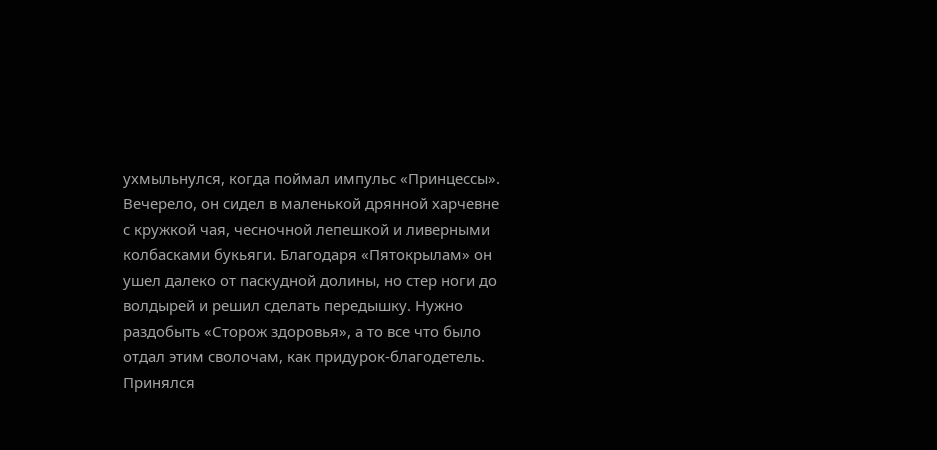ухмыльнулся, когда поймал импульс «Принцессы».
Вечерело, он сидел в маленькой дрянной харчевне с кружкой чая, чесночной лепешкой и ливерными колбасками букьяги. Благодаря «Пятокрылам» он ушел далеко от паскудной долины, но стер ноги до волдырей и решил сделать передышку. Нужно раздобыть «Сторож здоровья», а то все что было отдал этим сволочам, как придурок-благодетель.
Принялся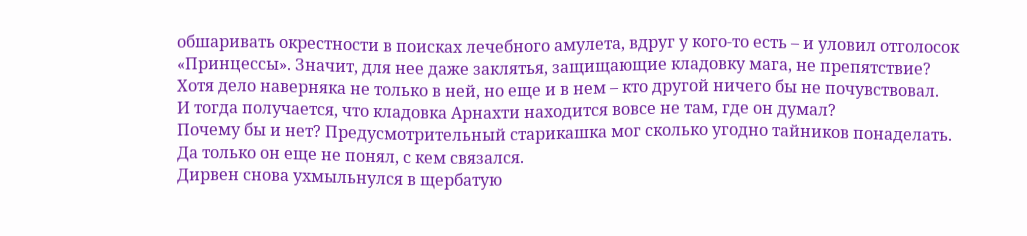обшаривать окрестности в поисках лечебного амулета, вдруг у кого-то есть – и уловил отголосок «Принцессы». Значит, для нее даже заклятья, защищающие кладовку мага, не препятствие?
Хотя дело наверняка не только в ней, но еще и в нем – кто другой ничего бы не почувствовал.
И тогда получается, что кладовка Арнахти находится вовсе не там, где он думал?
Почему бы и нет? Предусмотрительный старикашка мог сколько угодно тайников понаделать. Да только он еще не понял, с кем связался.
Дирвен снова ухмыльнулся в щербатую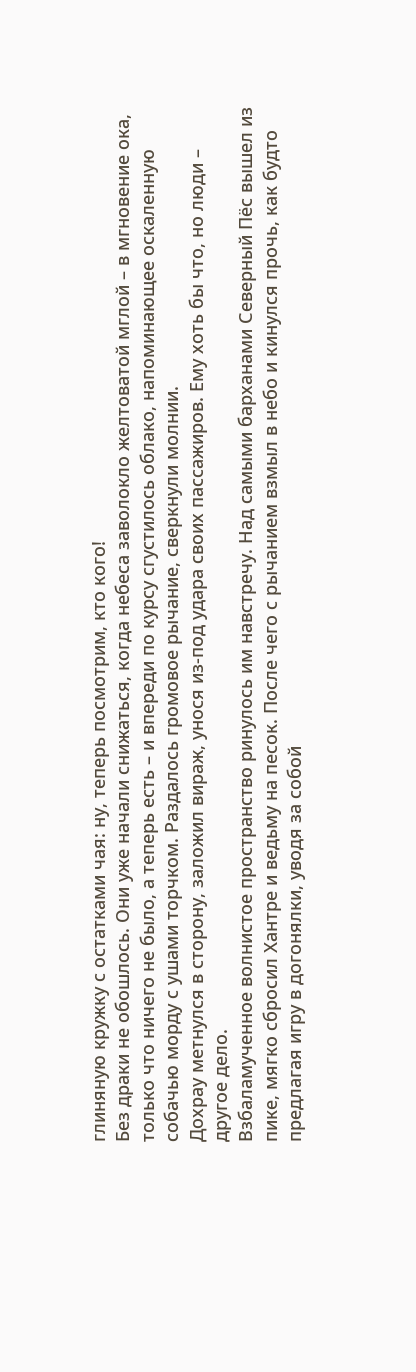глиняную кружку с остатками чая: ну, теперь посмотрим, кто кого!
Без драки не обошлось. Они уже начали снижаться, когда небеса заволокло желтоватой мглой – в мгновение ока, только что ничего не было, а теперь есть – и впереди по курсу сгустилось облако, напоминающее оскаленную собачью морду с ушами торчком. Раздалось громовое рычание, сверкнули молнии.
Дохрау метнулся в сторону, заложил вираж, унося из-под удара своих пассажиров. Ему хоть бы что, но люди – другое дело.
Взбаламученное волнистое пространство ринулось им навстречу. Над самыми барханами Северный Пёс вышел из пике, мягко сбросил Хантре и ведьму на песок. После чего с рычанием взмыл в небо и кинулся прочь, как будто предлагая игру в догонялки, уводя за собой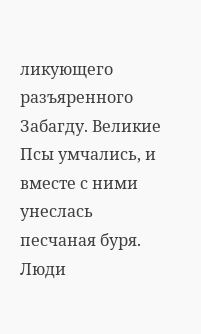ликующего разъяренного Забагду. Великие Псы умчались, и вместе с ними унеслась песчаная буря.
Люди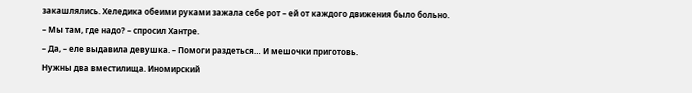закашлялись. Хеледика обеими руками зажала себе рот – ей от каждого движения было больно.
– Мы там, где надо? – спросил Хантре.
– Да, – еле выдавила девушка. – Помоги раздеться… И мешочки приготовь.
Нужны два вместилища. Иномирский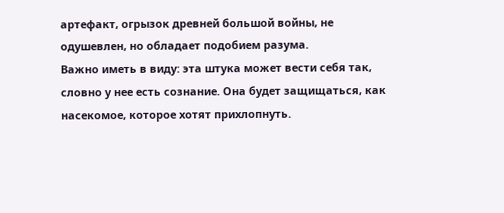артефакт, огрызок древней большой войны, не одушевлен, но обладает подобием разума.
Важно иметь в виду: эта штука может вести себя так, словно у нее есть сознание. Она будет защищаться, как насекомое, которое хотят прихлопнуть.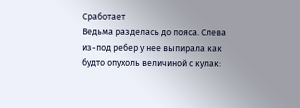Сработает
Ведьма разделась до пояса. Слева из-под ребер у нее выпирала как будто опухоль величиной с кулак: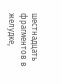шестнадцать фрагментов в желудке,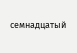семнадцатый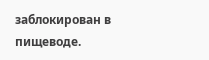заблокирован в пищеводе.